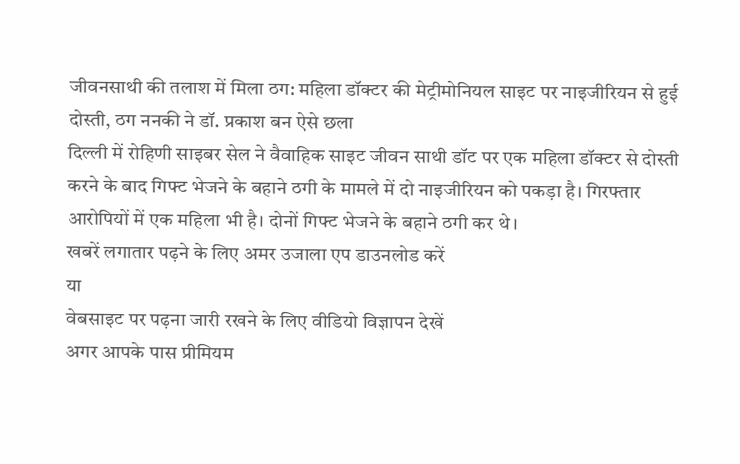जीवनसाथी की तलाश में मिला ठग: महिला डॉक्टर की मेट्रीमोनियल साइट पर नाइजीरियन से हुई दोस्ती, ठग ननकी ने डॉ. प्रकाश बन ऐसे छला
दिल्ली में रोहिणी साइबर सेल ने वैवाहिक साइट जीवन साथी डॉट पर एक महिला डॉक्टर से दोस्ती करने के बाद गिफ्ट भेजने के बहाने ठगी के मामले में दो नाइजीरियन को पकड़ा है। गिरफ्तार आरोपियों में एक महिला भी है। दोनों गिफ्ट भेजने के बहाने ठगी कर थे।
खबरें लगातार पढ़ने के लिए अमर उजाला एप डाउनलोड करें
या
वेबसाइट पर पढ़ना जारी रखने के लिए वीडियो विज्ञापन देखें
अगर आपके पास प्रीमियम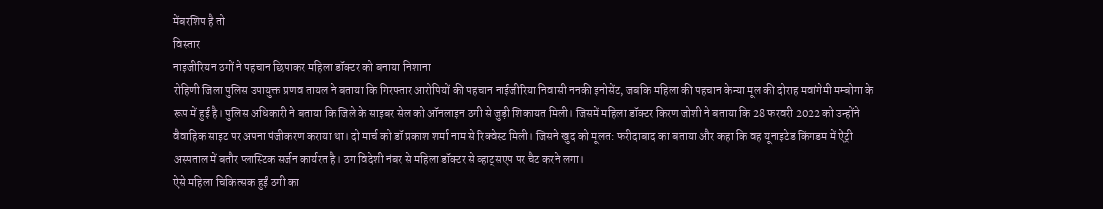मेंबरशिप है तो
विस्तार
नाइजीरियन ठगों ने पहचान छिपाकर महिला डॉक्टर को बनाया निशाना
रोहिणी जिला पुलिस उपायुक्त प्रणव तायल ने बताया कि गिरफ्तार आरोपियों की पहचान नाईजीरिया निवासी ननकी इनोसेंट, जबकि महिला की पहचान केन्या मूल की दोराह मवांगेमी मम्बोगा के रूप में हुई है। पुलिस अधिकारी ने बताया कि जिले के साइबर सेल को ऑनलाइन ठगी से जुड़ी शिकायत मिली। जिसमें महिला डॉक्टर किरण जोशी ने बताया कि 28 फरवरी 2022 को उन्होंने वैवाहिक साइट पर अपना पंजीकरण कराया था। दो मार्च को डॉ प्रकाश शर्मा नाम से रिक्वेस्ट मिली। जिसने खुद को मूलत: फरीदाबाद का बताया और कहा कि वह यूनाइटेड किंगडम में ऐंट्री अस्पताल में बतौर प्लास्टिक सर्जन कार्यरत है। ठग विदेशी नंबर से महिला डॉक्टर से व्हाट्सएप पर चैट करने लगा।
ऐसे महिला चिकित्सक हुईं ठगी का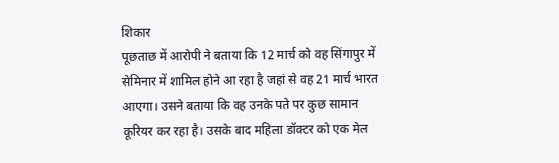शिकार
पूछताछ में आरोपी ने बताया कि 12 मार्च को वह सिंगापुर में सेमिनार में शामिल होने आ रहा है जहां से वह 21 मार्च भारत आएगा। उसने बताया कि वह उनके पते पर कुछ सामान कूरियर कर रहा है। उसके बाद महिला डॉक्टर को एक मेल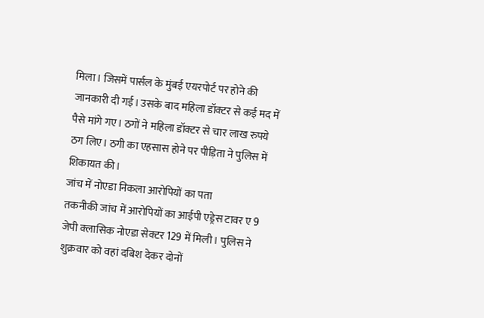मिला। जिसमें पार्सल के मुंबई एयरपोर्ट पर होने की जानकारी दी गई। उसके बाद महिला डॉक्टर से कई मद में पैसे मांगे गए। ठगों ने महिला डॉक्टर से चार लाख रुपये ठग लिए। ठगी का एहसास होने पर पीड़िता ने पुलिस में शिकायत की।
जांच में नोएडा निकला आरोपियों का पता
तकनीकी जांच में आरोपियों का आईपी एड्रेस टावर ए 9 जेपी क्लासिक नोएडा सेक्टर 129 में मिली। पुलिस ने शुक्रवार को वहां दबिश देकर दोनों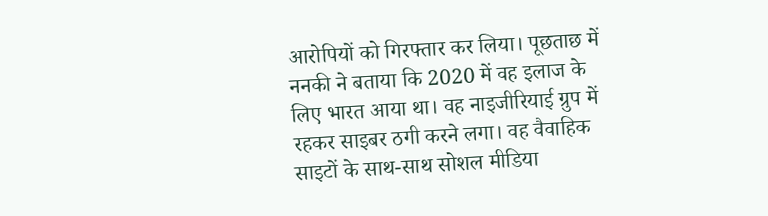आरोपियों को गिरफ्तार कर लिया। पूछताछ में ननकी ने बताया कि 2020 में वह इलाज के लिए भारत आया था। वह नाइजीरियाई ग्रुप में रहकर साइबर ठगी करने लगा। वह वैवाहिक साइटों के साथ-साथ सोशल मीडिया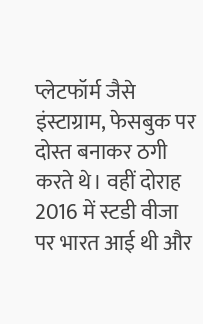प्लेटफॉर्म जैसे इंस्टाग्राम, फेसबुक पर दोस्त बनाकर ठगी करते थे। वहीं दोराह 2016 में स्टडी वीजा पर भारत आई थी और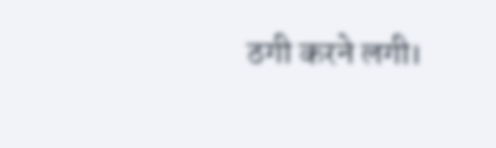ठगी करने लगी।